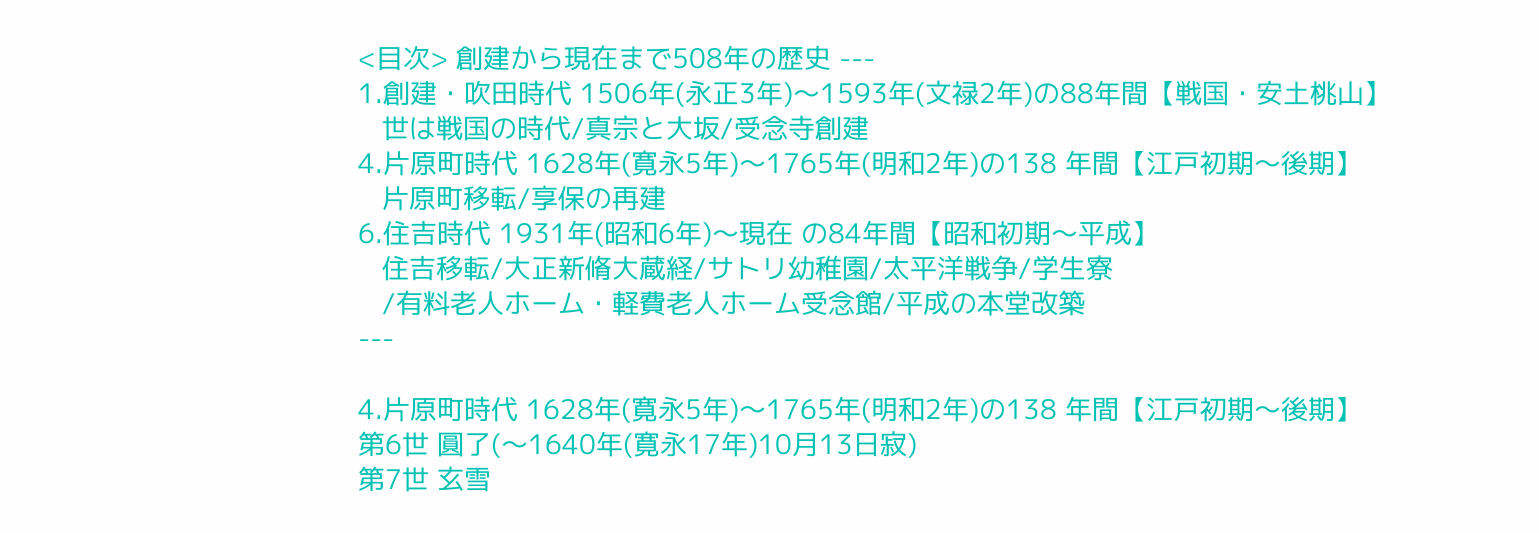<目次> 創建から現在まで508年の歴史 ---
1.創建・吹田時代 1506年(永正3年)〜1593年(文禄2年)の88年間【戦国・安土桃山】
   世は戦国の時代/真宗と大坂/受念寺創建
4.片原町時代 1628年(寛永5年)〜1765年(明和2年)の138 年間【江戸初期〜後期】
   片原町移転/享保の再建
6.住吉時代 1931年(昭和6年)〜現在 の84年間【昭和初期〜平成】
   住吉移転/大正新脩大蔵経/サトリ幼稚園/太平洋戦争/学生寮
   /有料老人ホーム・軽費老人ホーム受念館/平成の本堂改築
---

4.片原町時代 1628年(寛永5年)〜1765年(明和2年)の138 年間【江戸初期〜後期】
第6世 圓了(〜1640年(寛永17年)10月13日寂)
第7世 玄雪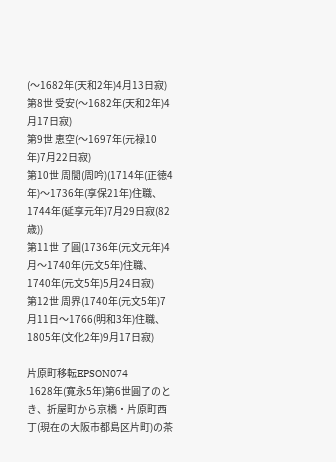(〜1682年(天和2年)4月13日寂)
第8世 受安(〜1682年(天和2年)4月17日寂)
第9世 恵空(〜1697年(元禄10年)7月22日寂)
第10世 周誾(周吟)(1714年(正徳4年)〜1736年(享保21年)住職、1744年(延享元年)7月29日寂(82歳))
第11世 了圓(1736年(元文元年)4月〜1740年(元文5年)住職、1740年(元文5年)5月24日寂)
第12世 周界(1740年(元文5年)7月11日〜1766(明和3年)住職、1805年(文化2年)9月17日寂)

片原町移転EPSON074
 1628年(寛永5年)第6世圓了のとき、折屋町から京橋・片原町西丁(現在の大阪市都島区片町)の茶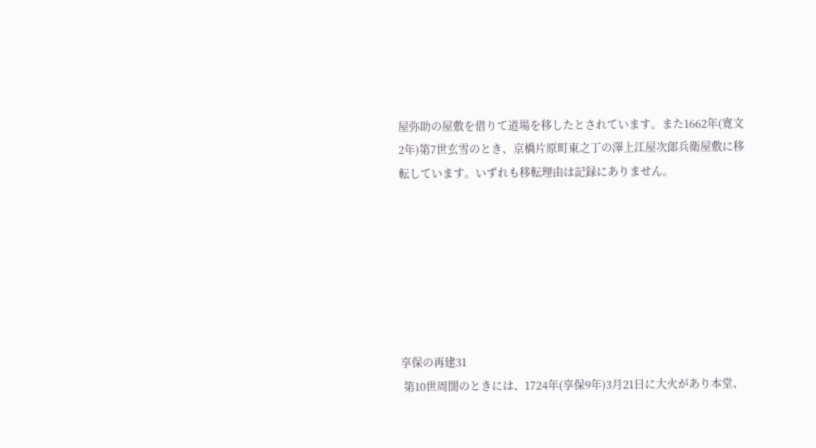屋弥助の屋敷を借りて道場を移したとされています。また1662年(寛文2年)第7世玄雪のとき、京橋片原町東之丁の澤上江屋次郞兵衛屋敷に移転しています。いずれも移転理由は記録にありません。







享保の再建31
 第10世周誾のときには、1724年(享保9年)3月21日に大火があり本堂、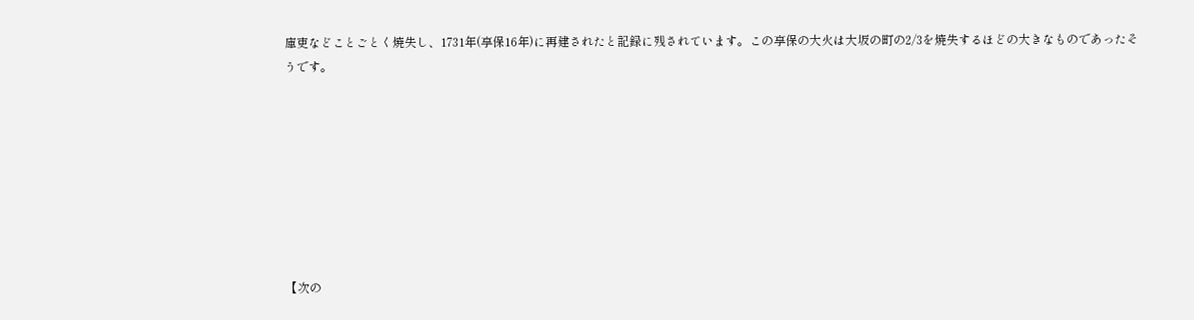庫吏などことごとく焼失し、1731年(享保16年)に再建されたと記録に残されています。この享保の大火は大坂の町の2/3を焼失するほどの大きなものであったそうです。








【次の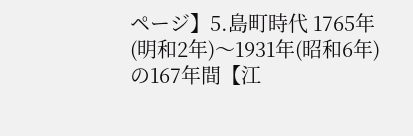ページ】5.島町時代 1765年(明和2年)〜1931年(昭和6年) の167年間【江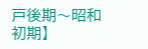戸後期〜昭和初期】